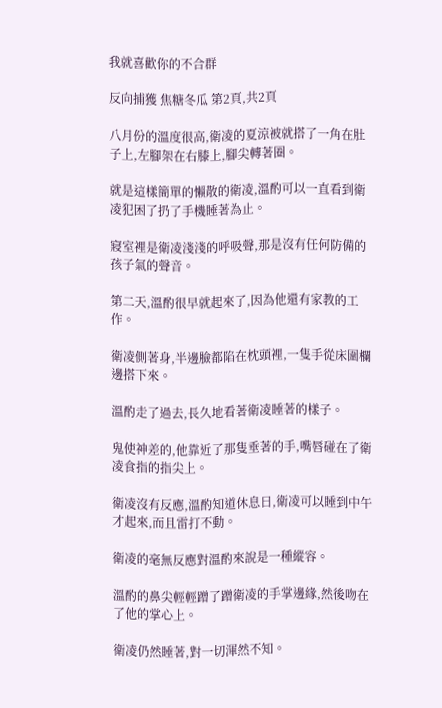我就喜歡你的不合群

反向捕獲 焦糖冬瓜 第2頁,共2頁

八月份的溫度很高,衛凌的夏涼被就搭了一角在肚子上,左腳架在右膝上,腳尖轉著圈。

就是這樣簡單的懶散的衛凌,溫酌可以一直看到衛凌犯困了扔了手機睡著為止。

寢室裡是衛凌淺淺的呼吸聲,那是沒有任何防備的孩子氣的聲音。

第二天,溫酌很早就起來了,因為他還有家教的工作。

衛凌側著身,半邊臉都陷在枕頭裡,一隻手從床圍欄邊搭下來。

溫酌走了過去,長久地看著衛凌睡著的樣子。

鬼使神差的,他靠近了那隻垂著的手,嘴唇碰在了衛凌食指的指尖上。

衛凌沒有反應,溫酌知道休息日,衛凌可以睡到中午才起來,而且雷打不動。

衛凌的毫無反應對溫酌來說是一種縱容。

溫酌的鼻尖輕輕蹭了蹭衛凌的手掌邊緣,然後吻在了他的掌心上。

衛凌仍然睡著,對一切渾然不知。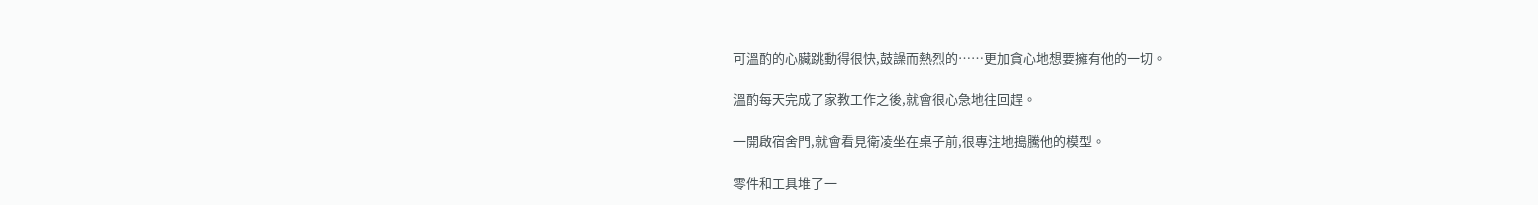可溫酌的心臟跳動得很快,鼓譟而熱烈的……更加貪心地想要擁有他的一切。

溫酌每天完成了家教工作之後,就會很心急地往回趕。

一開啟宿舍門,就會看見衛凌坐在桌子前,很專注地搗騰他的模型。

零件和工具堆了一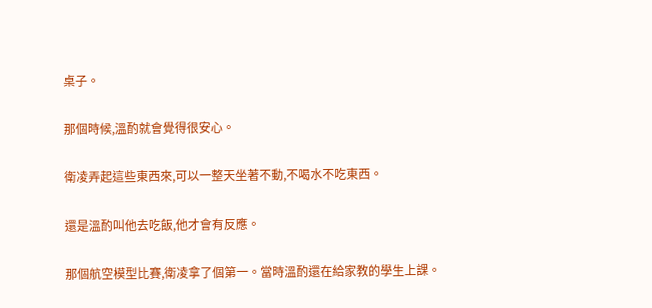桌子。

那個時候,溫酌就會覺得很安心。

衛凌弄起這些東西來,可以一整天坐著不動,不喝水不吃東西。

還是溫酌叫他去吃飯,他才會有反應。

那個航空模型比賽,衛凌拿了個第一。當時溫酌還在給家教的學生上課。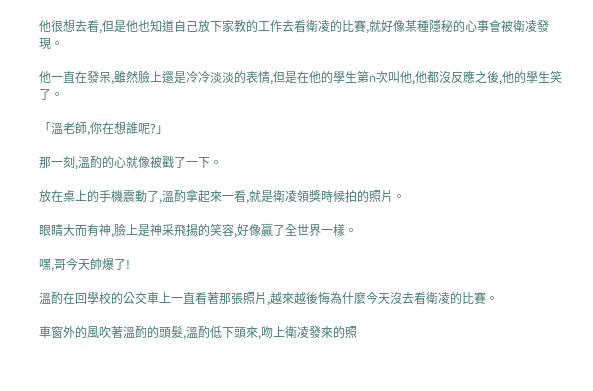他很想去看,但是他也知道自己放下家教的工作去看衛凌的比賽,就好像某種隱秘的心事會被衛凌發現。

他一直在發呆,雖然臉上還是冷冷淡淡的表情,但是在他的學生第n次叫他,他都沒反應之後,他的學生笑了。

「溫老師,你在想誰呢?」

那一刻,溫酌的心就像被戳了一下。

放在桌上的手機震動了,溫酌拿起來一看,就是衛凌領獎時候拍的照片。

眼睛大而有神,臉上是神采飛揚的笑容,好像贏了全世界一樣。

嘿,哥今天帥爆了!

溫酌在回學校的公交車上一直看著那張照片,越來越後悔為什麼今天沒去看衛凌的比賽。

車窗外的風吹著溫酌的頭髮,溫酌低下頭來,吻上衛凌發來的照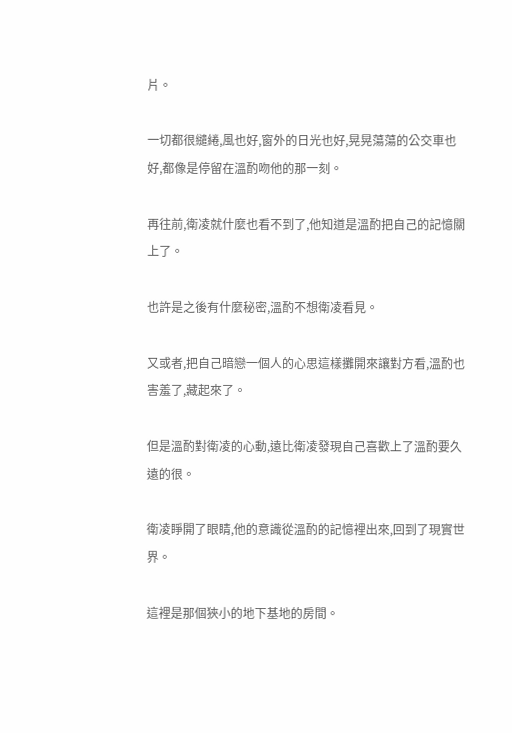片。

一切都很繾綣,風也好,窗外的日光也好,晃晃蕩蕩的公交車也好,都像是停留在溫酌吻他的那一刻。

再往前,衛凌就什麼也看不到了,他知道是溫酌把自己的記憶關上了。

也許是之後有什麼秘密,溫酌不想衛凌看見。

又或者,把自己暗戀一個人的心思這樣攤開來讓對方看,溫酌也害羞了,藏起來了。

但是溫酌對衛凌的心動,遠比衛凌發現自己喜歡上了溫酌要久遠的很。

衛凌睜開了眼睛,他的意識從溫酌的記憶裡出來,回到了現實世界。

這裡是那個狹小的地下基地的房間。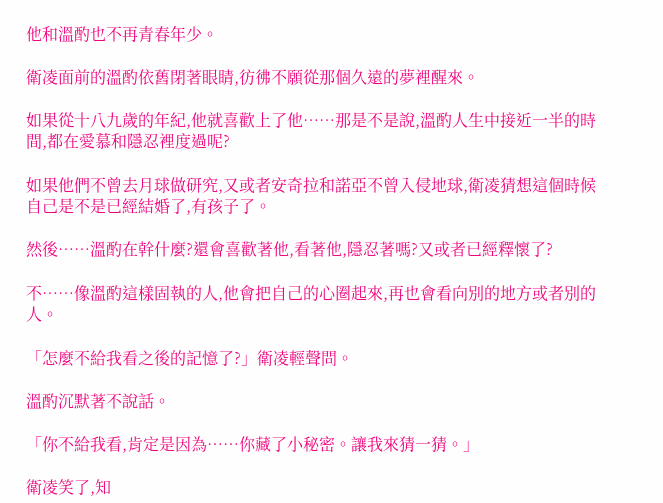他和溫酌也不再青春年少。

衛凌面前的溫酌依舊閉著眼睛,彷彿不願從那個久遠的夢裡醒來。

如果從十八九歲的年紀,他就喜歡上了他……那是不是說,溫酌人生中接近一半的時間,都在愛慕和隱忍裡度過呢?

如果他們不曾去月球做研究,又或者安奇拉和諾亞不曾入侵地球,衛凌猜想這個時候自己是不是已經結婚了,有孩子了。

然後……溫酌在幹什麼?還會喜歡著他,看著他,隱忍著嗎?又或者已經釋懷了?

不……像溫酌這樣固執的人,他會把自己的心圈起來,再也會看向別的地方或者別的人。

「怎麼不給我看之後的記憶了?」衛凌輕聲問。

溫酌沉默著不說話。

「你不給我看,肯定是因為……你藏了小秘密。讓我來猜一猜。」

衛凌笑了,知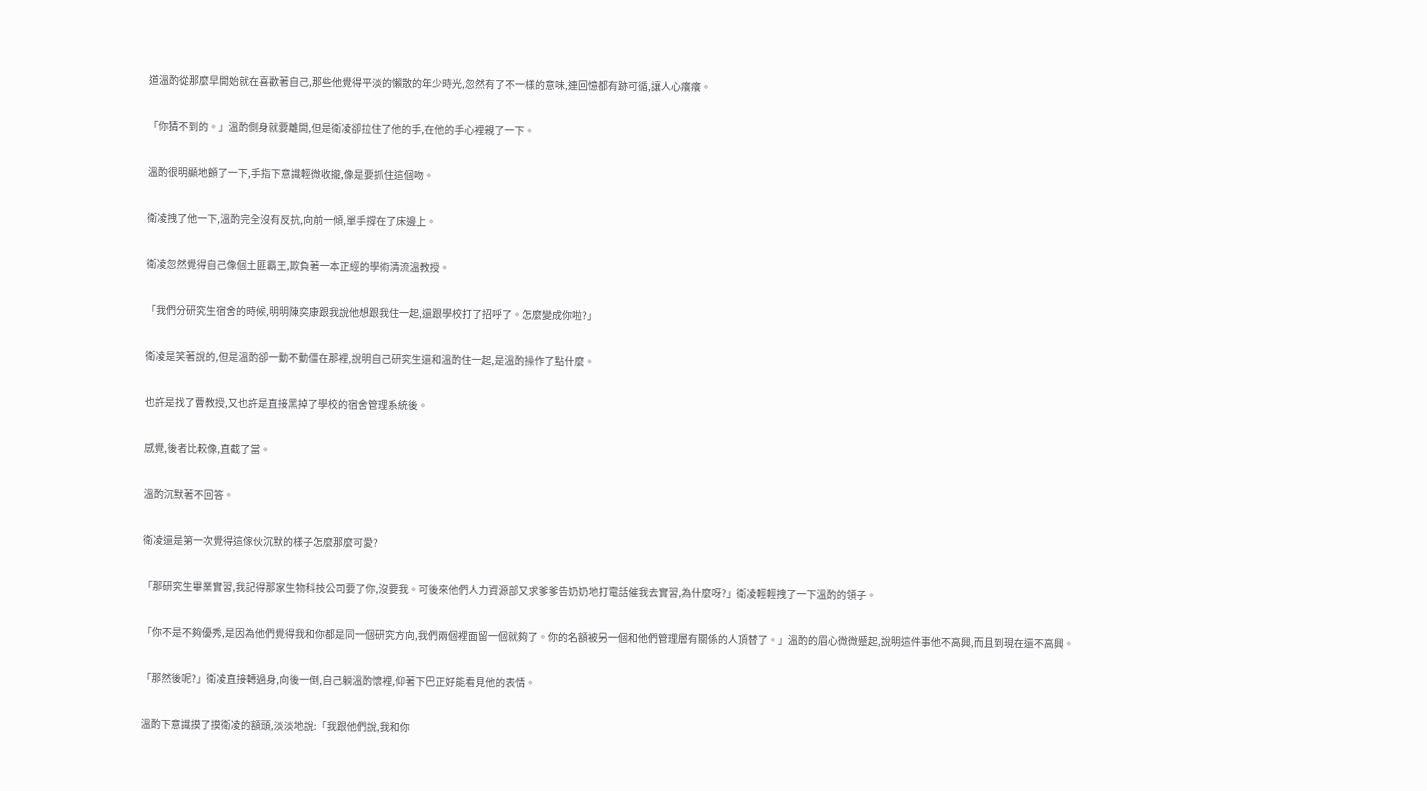道溫酌從那麼早開始就在喜歡著自己,那些他覺得平淡的懶散的年少時光,忽然有了不一樣的意味,連回憶都有跡可循,讓人心癢癢。

「你猜不到的。」溫酌側身就要離開,但是衛凌卻拉住了他的手,在他的手心裡親了一下。

溫酌很明顯地顫了一下,手指下意識輕微收攏,像是要抓住這個吻。

衛凌拽了他一下,溫酌完全沒有反抗,向前一傾,單手撐在了床邊上。

衛凌忽然覺得自己像個土匪霸王,欺負著一本正經的學術清流溫教授。

「我們分研究生宿舍的時候,明明陳奕康跟我說他想跟我住一起,還跟學校打了招呼了。怎麼變成你啦?」

衛凌是笑著說的,但是溫酌卻一動不動僵在那裡,說明自己研究生還和溫酌住一起,是溫酌操作了點什麼。

也許是找了曹教授,又也許是直接黑掉了學校的宿舍管理系統後。

感覺,後者比較像,直截了當。

溫酌沉默著不回答。

衛凌還是第一次覺得這傢伙沉默的樣子怎麼那麼可愛?

「那研究生畢業實習,我記得那家生物科技公司要了你,沒要我。可後來他們人力資源部又求爹爹告奶奶地打電話催我去實習,為什麼呀?」衛凌輕輕拽了一下溫酌的領子。

「你不是不夠優秀,是因為他們覺得我和你都是同一個研究方向,我們兩個裡面留一個就夠了。你的名額被另一個和他們管理層有關係的人頂替了。」溫酌的眉心微微蹙起,說明這件事他不高興,而且到現在還不高興。

「那然後呢?」衛凌直接轉過身,向後一倒,自己躺溫酌懷裡,仰著下巴正好能看見他的表情。

溫酌下意識摸了摸衛凌的額頭,淡淡地說:「我跟他們說,我和你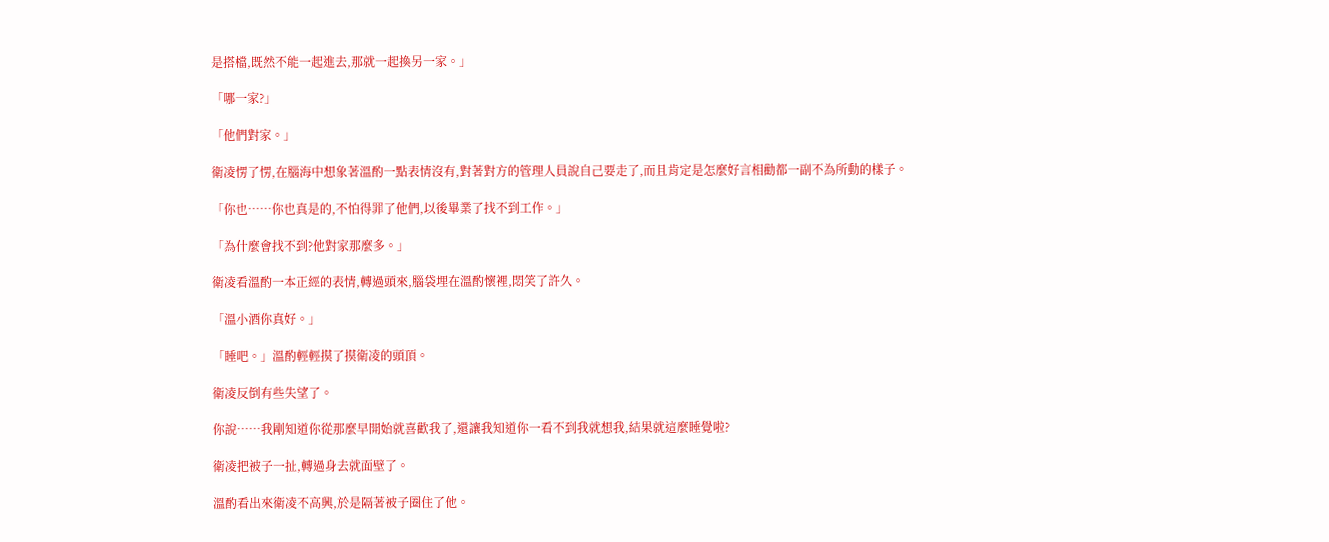是搭檔,既然不能一起進去,那就一起換另一家。」

「哪一家?」

「他們對家。」

衛凌愣了愣,在腦海中想象著溫酌一點表情沒有,對著對方的管理人員說自己要走了,而且肯定是怎麼好言相勸都一副不為所動的樣子。

「你也……你也真是的,不怕得罪了他們,以後畢業了找不到工作。」

「為什麼會找不到?他對家那麼多。」

衛凌看溫酌一本正經的表情,轉過頭來,腦袋埋在溫酌懷裡,悶笑了許久。

「溫小酒你真好。」

「睡吧。」溫酌輕輕摸了摸衛凌的頭頂。

衛凌反倒有些失望了。

你說……我剛知道你從那麼早開始就喜歡我了,還讓我知道你一看不到我就想我,結果就這麼睡覺啦?

衛凌把被子一扯,轉過身去就面壁了。

溫酌看出來衛凌不高興,於是隔著被子圈住了他。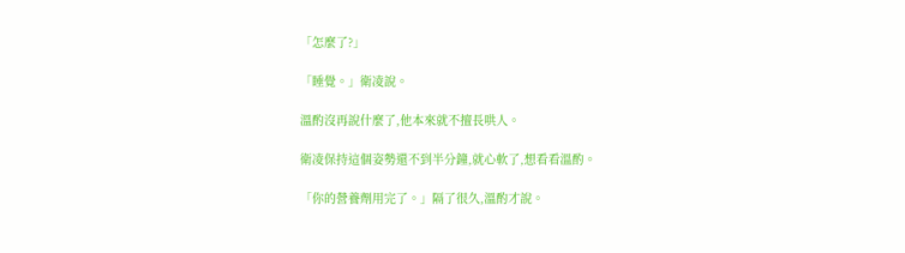「怎麼了?」

「睡覺。」衛凌說。

溫酌沒再說什麼了,他本來就不擅長哄人。

衛凌保持這個姿勢還不到半分鐘,就心軟了,想看看溫酌。

「你的營養劑用完了。」隔了很久,溫酌才說。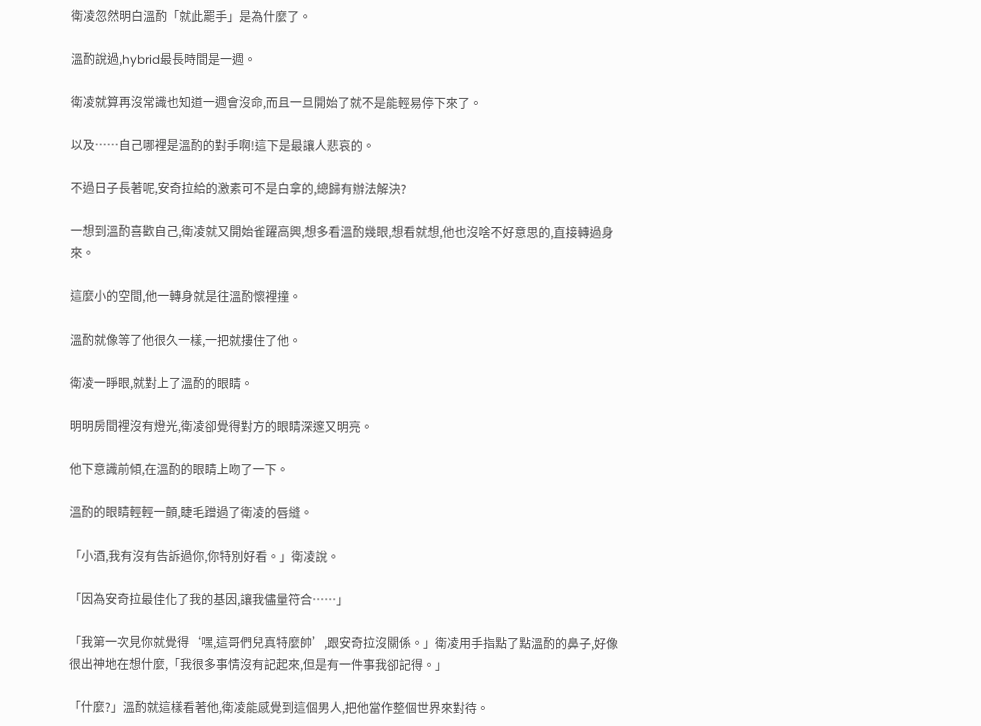衛凌忽然明白溫酌「就此罷手」是為什麼了。

溫酌說過,hybrid最長時間是一週。

衛凌就算再沒常識也知道一週會沒命,而且一旦開始了就不是能輕易停下來了。

以及……自己哪裡是溫酌的對手啊!這下是最讓人悲哀的。

不過日子長著呢,安奇拉給的激素可不是白拿的,總歸有辦法解決?

一想到溫酌喜歡自己,衛凌就又開始雀躍高興,想多看溫酌幾眼,想看就想,他也沒啥不好意思的,直接轉過身來。

這麼小的空間,他一轉身就是往溫酌懷裡撞。

溫酌就像等了他很久一樣,一把就摟住了他。

衛凌一睜眼,就對上了溫酌的眼睛。

明明房間裡沒有燈光,衛凌卻覺得對方的眼睛深邃又明亮。

他下意識前傾,在溫酌的眼睛上吻了一下。

溫酌的眼睛輕輕一顫,睫毛蹭過了衛凌的唇縫。

「小酒,我有沒有告訴過你,你特別好看。」衛凌說。

「因為安奇拉最佳化了我的基因,讓我儘量符合……」

「我第一次見你就覺得‘嘿,這哥們兒真特麼帥’,跟安奇拉沒關係。」衛凌用手指點了點溫酌的鼻子,好像很出神地在想什麼,「我很多事情沒有記起來,但是有一件事我卻記得。」

「什麼?」溫酌就這樣看著他,衛凌能感覺到這個男人,把他當作整個世界來對待。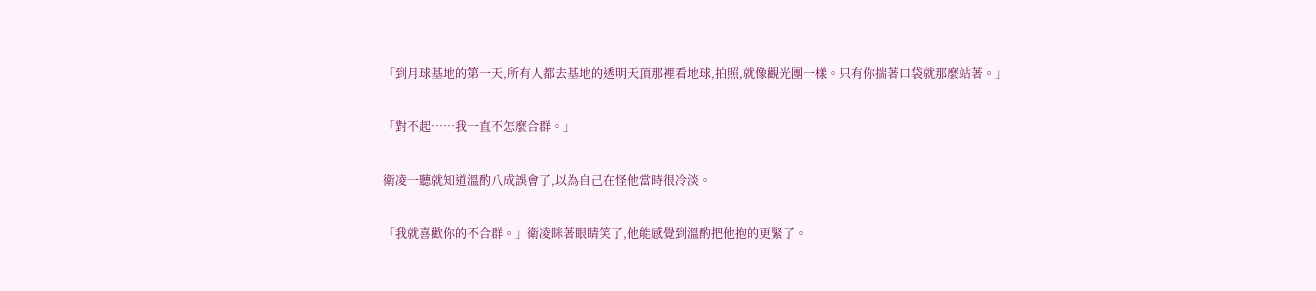「到月球基地的第一天,所有人都去基地的透明天頂那裡看地球,拍照,就像觀光團一樣。只有你揣著口袋就那麼站著。」

「對不起……我一直不怎麼合群。」

衛凌一聽就知道溫酌八成誤會了,以為自己在怪他當時很冷淡。

「我就喜歡你的不合群。」衛凌眯著眼睛笑了,他能感覺到溫酌把他抱的更緊了。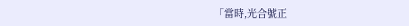「當時,光合號正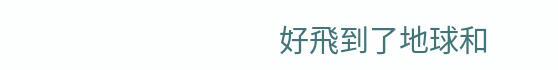好飛到了地球和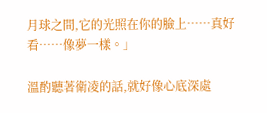月球之間,它的光照在你的臉上……真好看……像夢一樣。」

溫酌聽著衛凌的話,就好像心底深處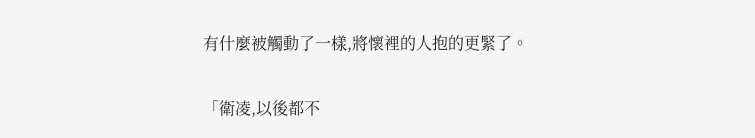有什麼被觸動了一樣,將懷裡的人抱的更緊了。

「衛凌,以後都不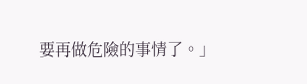要再做危險的事情了。」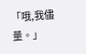「哦,我儘量。」